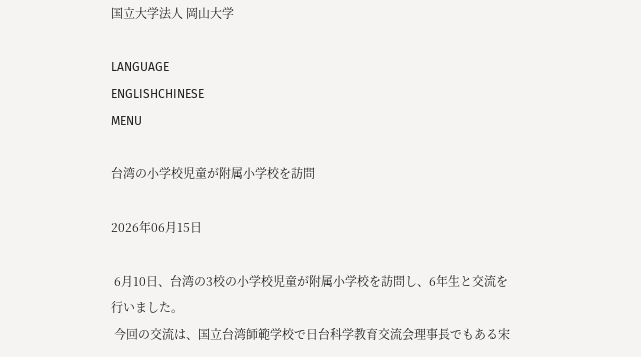国立大学法人 岡山大学

LANGUAGE
ENGLISHCHINESE
MENU

台湾の小学校児童が附属小学校を訪問

2026年06月15日

 6月10日、台湾の3校の小学校児童が附属小学校を訪問し、6年生と交流を行いました。
 今回の交流は、国立台湾師範学校で日台科学教育交流会理事長でもある宋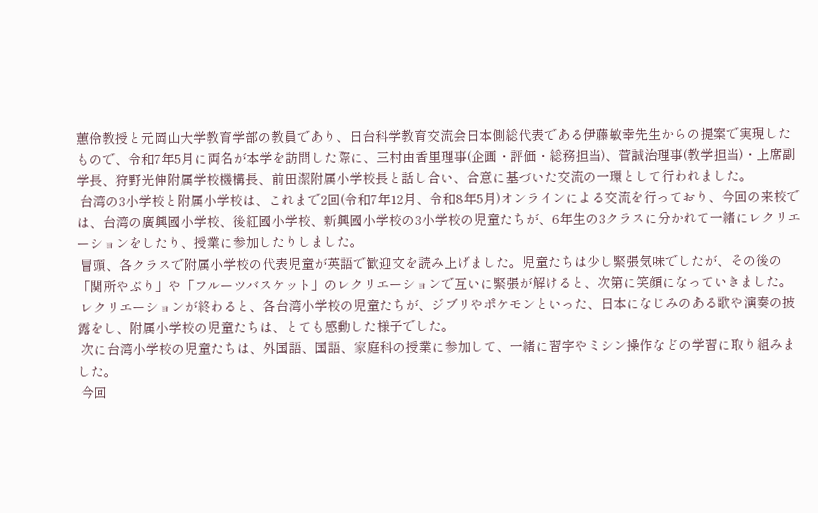蕙伶教授と元岡山大学教育学部の教員であり、日台科学教育交流会日本側総代表である伊藤敏幸先生からの提案で実現したもので、令和7年5月に両名が本学を訪問した際に、三村由香里理事(企画・評価・総務担当)、菅誠治理事(教学担当)・上席副学長、狩野光伸附属学校機構長、前田潔附属小学校長と話し合い、合意に基づいた交流の一環として行われました。
 台湾の3小学校と附属小学校は、これまで2回(令和7年12月、令和8年5月)オンラインによる交流を行っており、今回の来校では、台湾の廣興國小学校、後紅國小学校、新興國小学校の3小学校の児童たちが、6年生の3クラスに分かれて一緒にレクリエーションをしたり、授業に参加したりしました。
 冒頭、各クラスで附属小学校の代表児童が英語で歓迎文を読み上げました。児童たちは少し緊張気味でしたが、その後の「関所やぶり」や「フルーツバスケット」のレクリエーションで互いに緊張が解けると、次第に笑顔になっていきました。
 レクリエーションが終わると、各台湾小学校の児童たちが、ジブリやポケモンといった、日本になじみのある歌や演奏の披露をし、附属小学校の児童たちは、とても感動した様子でした。
 次に台湾小学校の児童たちは、外国語、国語、家庭科の授業に参加して、一緒に習字やミシン操作などの学習に取り組みました。
 今回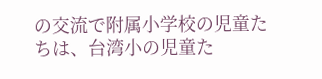の交流で附属小学校の児童たちは、台湾小の児童た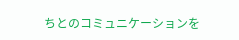ちとのコミュニケーションを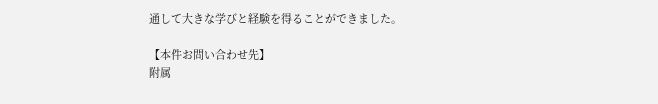通して大きな学びと経験を得ることができました。

【本件お問い合わせ先】
附属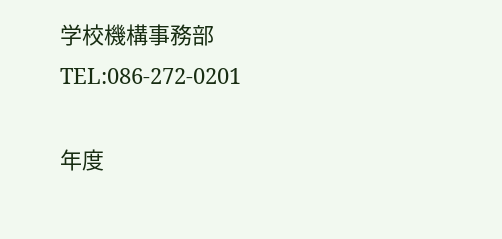学校機構事務部
TEL:086-272-0201

年度